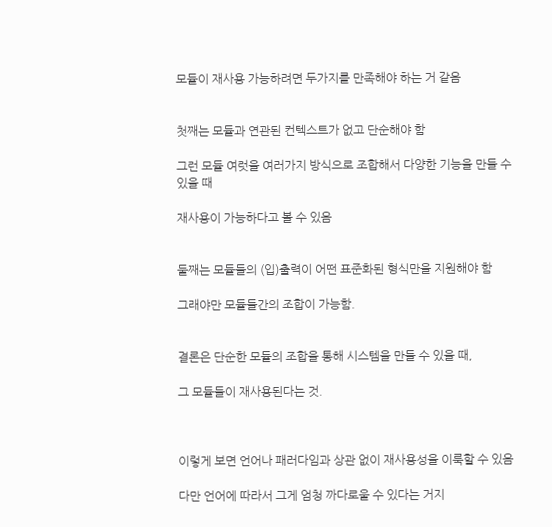모듈이 재사용 가능하려면 두가지를 만족해야 하는 거 같음


첫째는 모듈과 연관된 컨텍스트가 없고 단순해야 함

그런 모듈 여럿을 여러가지 방식으로 조합해서 다양한 기능을 만들 수 있을 때

재사용이 가능하다고 볼 수 있음


둘째는 모듈들의 (입)출력이 어떤 표준화된 형식만을 지원해야 함

그래야만 모듈들간의 조합이 가능함.


결론은 단순한 모듈의 조합을 통해 시스템을 만들 수 있을 때,

그 모듈들이 재사용된다는 것.



이렇게 보면 언어나 패러다임과 상관 없이 재사용성을 이룩할 수 있음

다만 언어에 따라서 그게 엄청 까다로울 수 있다는 거지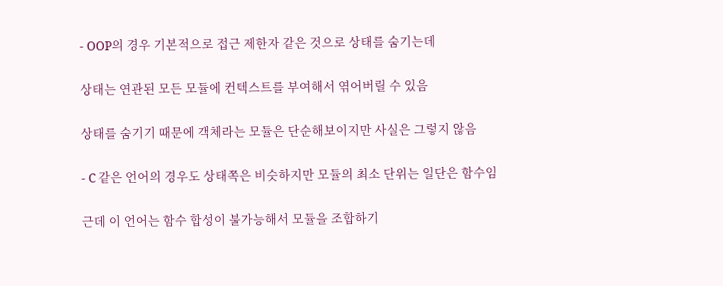- OOP의 경우 기본적으로 접근 제한자 같은 것으로 상태를 숨기는데

상태는 연관된 모든 모듈에 컨텍스트를 부여해서 엮어버릴 수 있음

상태를 숨기기 때문에 객체라는 모듈은 단순해보이지만 사실은 그렇지 않음

- C 같은 언어의 경우도 상태쪽은 비슷하지만 모듈의 최소 단위는 일단은 함수임

근데 이 언어는 함수 합성이 불가능해서 모듈을 조합하기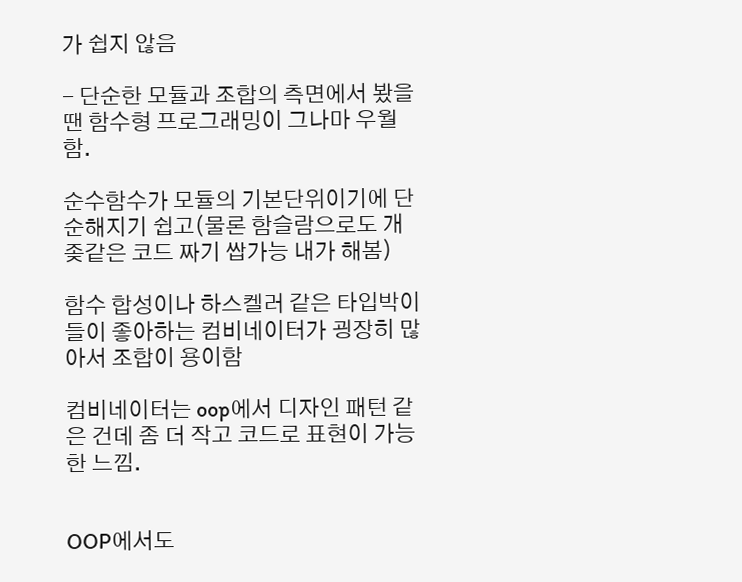가 쉽지 않음

- 단순한 모듈과 조합의 측면에서 봤을 땐 함수형 프로그래밍이 그나마 우월함.

순수함수가 모듈의 기본단위이기에 단순해지기 쉽고(물론 함슬람으로도 개좆같은 코드 짜기 쌉가능 내가 해봄)

함수 합성이나 하스켈러 같은 타입박이들이 좋아하는 컴비네이터가 굉장히 많아서 조합이 용이함

컴비네이터는 oop에서 디자인 패턴 같은 건데 좀 더 작고 코드로 표현이 가능한 느낌.


OOP에서도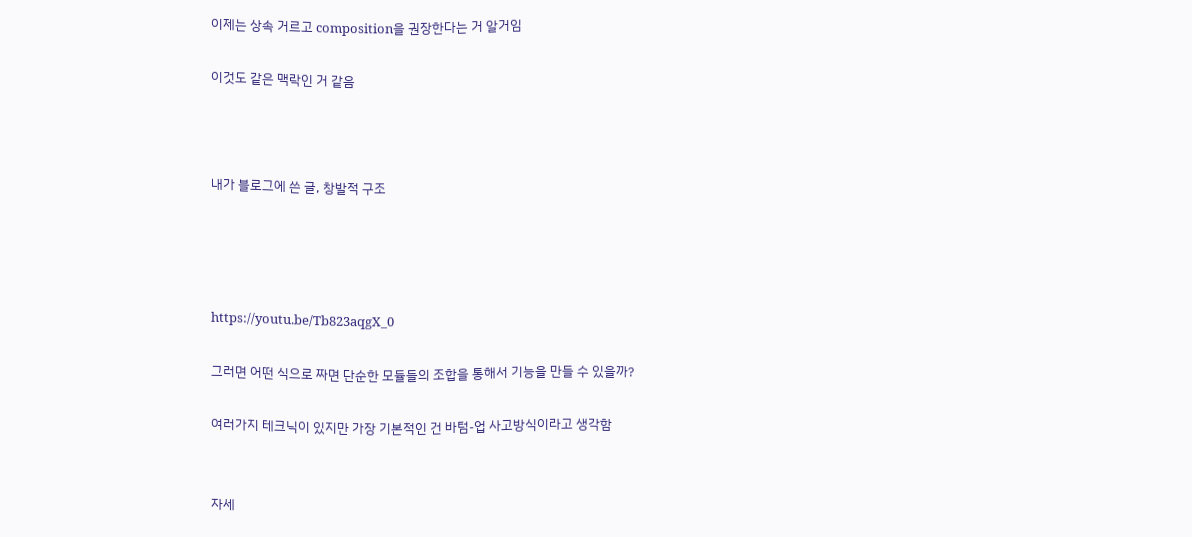이제는 상속 거르고 composition을 권장한다는 거 알거임

이것도 같은 맥락인 거 같음



내가 블로그에 쓴 글, 창발적 구조




https://youtu.be/Tb823aqgX_0

그러면 어떤 식으로 짜면 단순한 모듈들의 조합을 통해서 기능을 만들 수 있을까?

여러가지 테크닉이 있지만 가장 기본적인 건 바텀-업 사고방식이라고 생각함


자세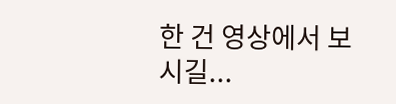한 건 영상에서 보시길...